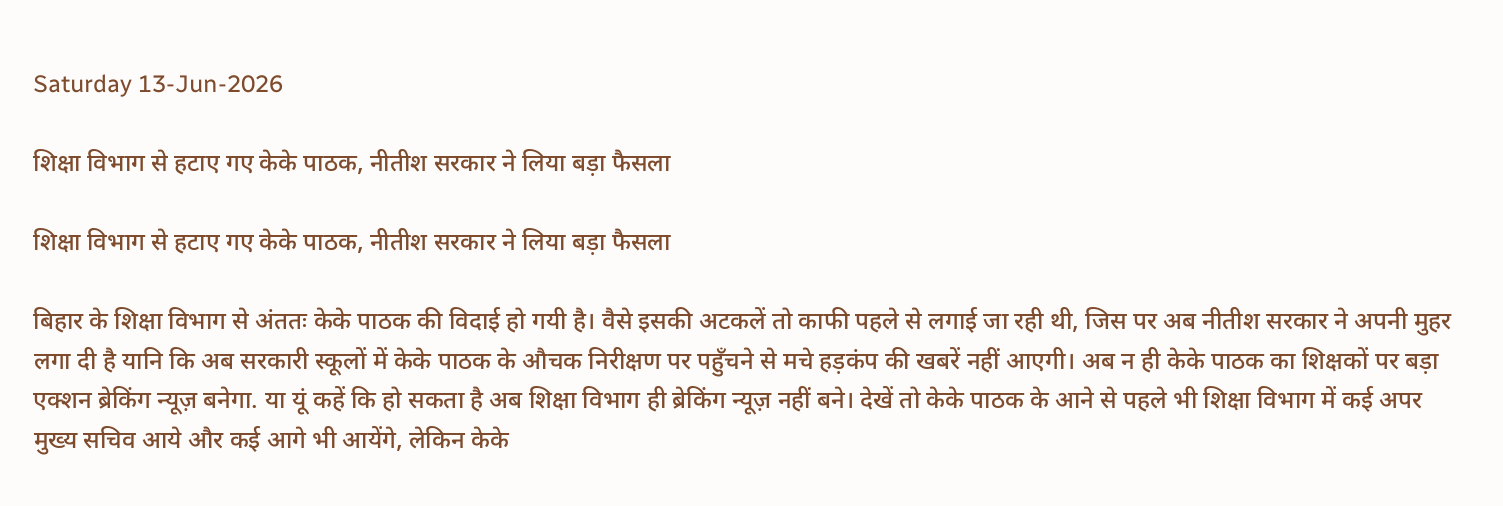Saturday 13-Jun-2026

शिक्षा विभाग से हटाए गए केके पाठक, नीतीश सरकार ने लिया बड़ा फैसला

शिक्षा विभाग से हटाए गए केके पाठक, नीतीश सरकार ने लिया बड़ा फैसला

बिहार के शिक्षा विभाग से अंततः केके पाठक की विदाई हो गयी है। वैसे इसकी अटकलें तो काफी पहले से लगाई जा रही थी, जिस पर अब नीतीश सरकार ने अपनी मुहर लगा दी है यानि कि अब सरकारी स्कूलों में केके पाठक के औचक निरीक्षण पर पहुँचने से मचे हड़कंप की खबरें नहीं आएगी। अब न ही केके पाठक का शिक्षकों पर बड़ा एक्शन ब्रेकिंग न्यूज़ बनेगा. या यूं कहें कि हो सकता है अब शिक्षा विभाग ही ब्रेकिंग न्यूज़ नहीं बने। देखें तो केके पाठक के आने से पहले भी शिक्षा विभाग में कई अपर मुख्य सचिव आये और कई आगे भी आयेंगे, लेकिन केके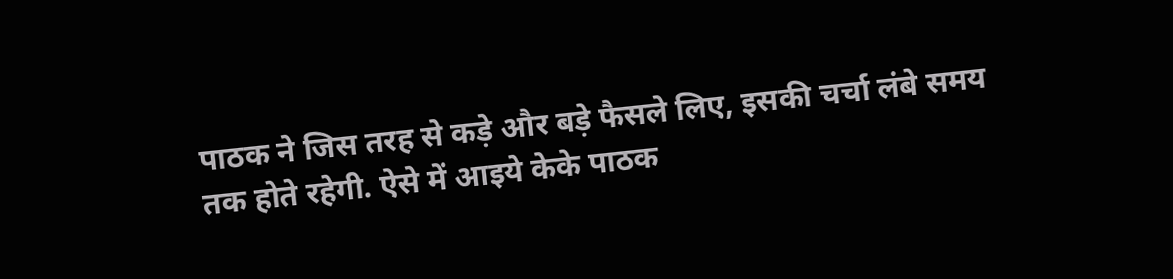पाठक ने जिस तरह से कड़े और बड़े फैसले लिए, इसकी चर्चा लंबे समय तक होते रहेगी. ऐसे में आइये केके पाठक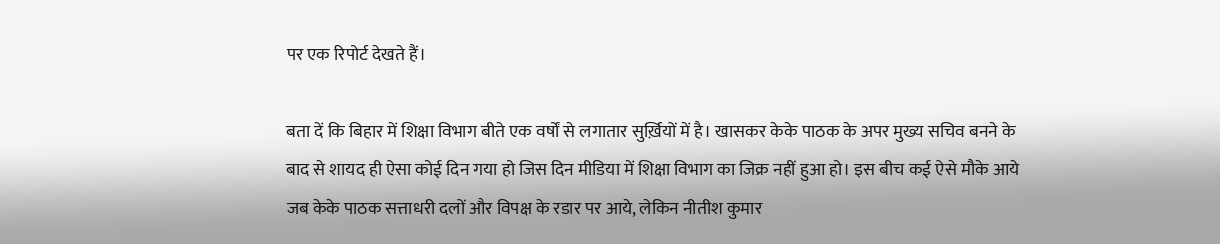पर एक रिपोर्ट देखते हैं।

बता दें कि बिहार में शिक्षा विभाग बीते एक वर्षों से लगातार सुर्ख़ियों में है। खासकर केके पाठक के अपर मुख्य सचिव बनने के बाद से शायद ही ऐसा कोई दिन गया हो जिस दिन मीडिया में शिक्षा विभाग का जिक्र नहीं हुआ हो। इस बीच कई ऐसे मौके आये जब केके पाठक सत्ताधरी दलों और विपक्ष के रडार पर आये, लेकिन नीतीश कुमार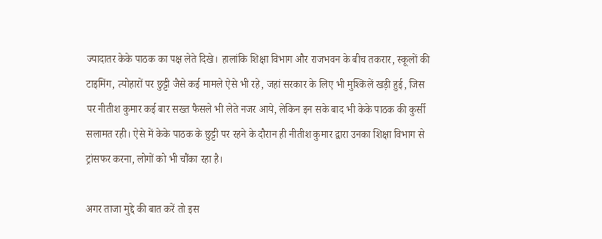ज्यादातर केके पाठक का पक्ष लेते दिखे। हालांकि शिक्षा विभाग और राजभवन के बीच तकरार, स्कूलों की टाइमिंग, त्योहारों पर छुट्टी जैसे कई मामले ऐसे भी रहे, जहां सरकार के लिए भी मुश्किलें खड़ी हुई, जिस पर नीतीश कुमार कई बार सख्त फैसले भी लेते नजर आये, लेकिन इन सके बाद भी केके पाठक की कुर्सी सलामत रही। ऐसे में केके पाठक के छुट्टी पर रहने के दौरान ही नीतीश कुमार द्वारा उनका शिक्षा विभाग से ट्रांसफर करना, लोगों को भी चौंका रहा है।

अगर ताजा मुद्दे की बात करें तो इस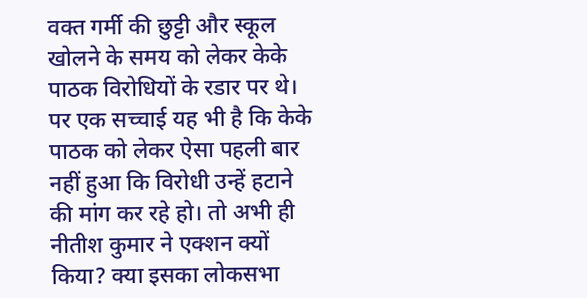वक्त गर्मी की छुट्टी और स्कूल खोलने के समय को लेकर केके पाठक विरोधियों के रडार पर थे। पर एक सच्चाई यह भी है कि केके पाठक को लेकर ऐसा पहली बार नहीं हुआ कि विरोधी उन्हें हटाने की मांग कर रहे हो। तो अभी ही नीतीश कुमार ने एक्शन क्यों किया? क्या इसका लोकसभा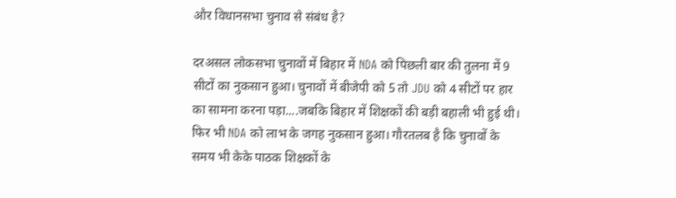और विधानसभा चुनाव से संबंध है?

दरअसल लोकसभा चुनावों में बिहार में NDA को पिछली बार की तुलना में 9 सीटों का नुकसान हुआ। चुनावों में बीजेपी को 5 तो JDU को 4 सीटों पर हार का सामना करना पड़ा....जबकि बिहार में शिक्षकों की बड़ी बहाली भी हुई थी। फिर भी NDA को लाभ के जगह नुकसान हुआ। गौरतलब है कि चुनावों के समय भी केके पाठक शिक्षकों के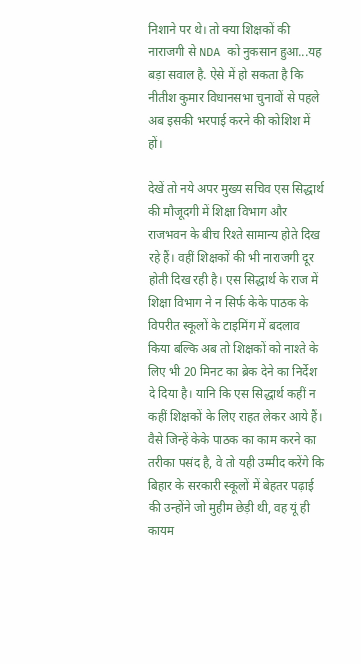निशाने पर थे। तो क्या शिक्षकों की नाराजगी से NDA को नुकसान हुआ...यह बड़ा सवाल है. ऐसे में हो सकता है कि नीतीश कुमार विधानसभा चुनावों से पहले अब इसकी भरपाई करने की कोशिश में हों।

देखें तो नये अपर मुख्य सचिव एस सिद्धार्थ की मौजूदगी में शिक्षा विभाग और राजभवन के बीच रिश्ते सामान्य होते दिख रहे हैं। वहीं शिक्षकों की भी नाराजगी दूर होती दिख रही है। एस सिद्धार्थ के राज में शिक्षा विभाग ने न सिर्फ केके पाठक के विपरीत स्कूलों के टाइमिंग में बदलाव किया बल्कि अब तो शिक्षकों को नाश्ते के लिए भी 20 मिनट का ब्रेक देने का निर्देश दे दिया है। यानि कि एस सिद्धार्थ कहीं न कहीं शिक्षकों के लिए राहत लेकर आये हैं। वैसे जिन्हें केके पाठक का काम करने का तरीका पसंद है, वे तो यही उम्मीद करेंगे कि बिहार के सरकारी स्कूलों में बेहतर पढ़ाई की उन्होंने जो मुहीम छेड़ी थी, वह यूं ही कायम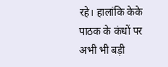रहे। हालांकि केके पाठक के कंधों पर अभी भी बड़ी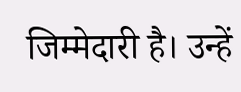जिम्मेदारी है। उन्हें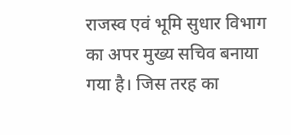राजस्व एवं भूमि सुधार विभाग का अपर मुख्य सचिव बनाया गया है। जिस तरह का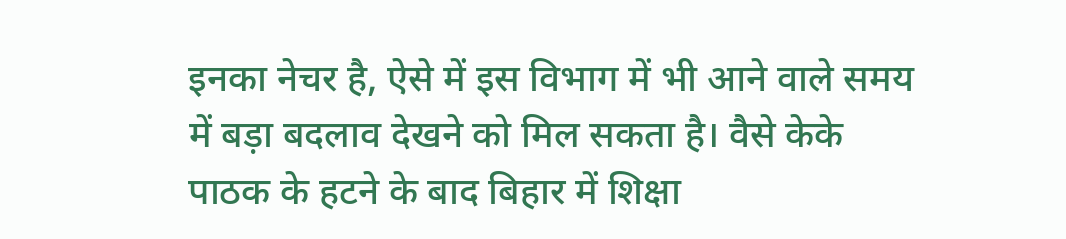इनका नेचर है, ऐसे में इस विभाग में भी आने वाले समय में बड़ा बदलाव देखने को मिल सकता है। वैसे केके पाठक के हटने के बाद बिहार में शिक्षा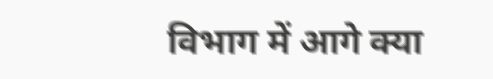विभाग में आगे क्या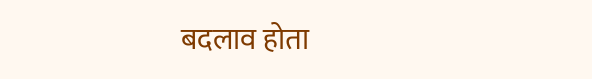बदलाव होता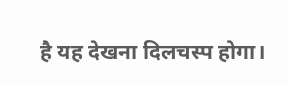है यह देखना दिलचस्प होगा।